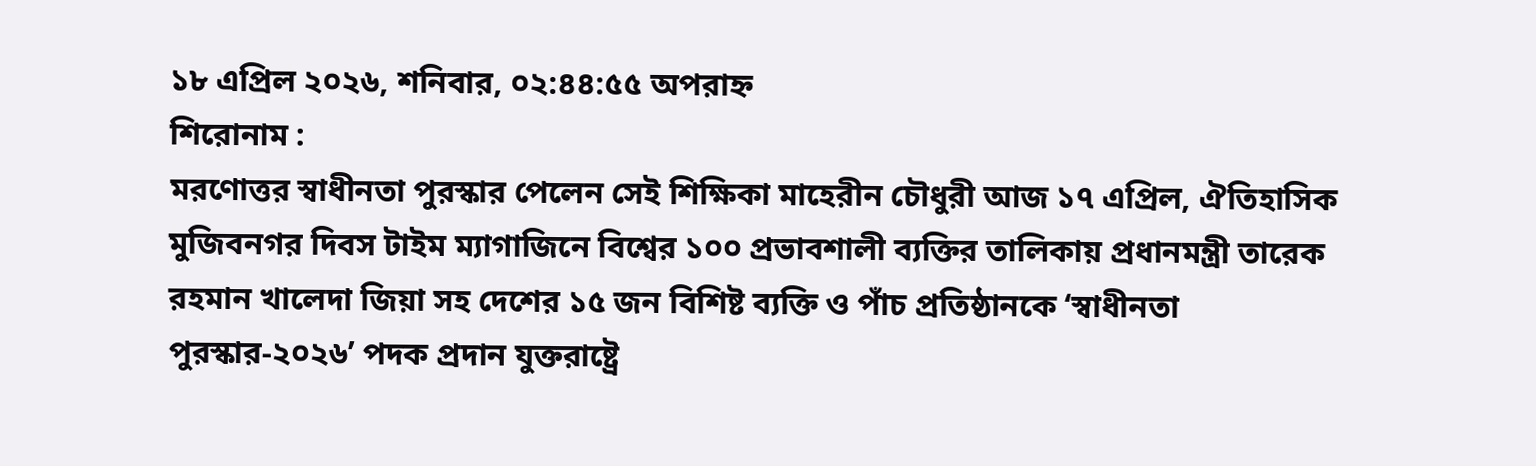১৮ এপ্রিল ২০২৬, শনিবার, ০২:৪৪:৫৫ অপরাহ্ন
শিরোনাম :
মরণোত্তর স্বাধীনতা পুরস্কার পেলেন সেই শিক্ষিকা মাহেরীন চৌধুরী আজ ১৭ এপ্রিল, ঐতিহাসিক মুজিবনগর দিবস টাইম ম্যাগাজিনে বিশ্বের ১০০ প্রভাবশালী ব্যক্তির তালিকায় প্রধানমন্ত্রী তারেক রহমান খালেদা জিয়া সহ দেশের ১৫ জন বিশিষ্ট ব্যক্তি ও পাঁচ প্রতিষ্ঠানকে ‘স্বাধীনতা পুরস্কার-২০২৬’ পদক প্রদান যুক্তরাষ্ট্রে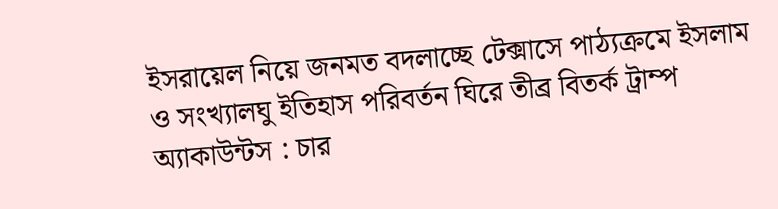ইসরায়েল নিয়ে জনমত বদলাচ্ছে টেক্সাসে পাঠ্যক্রমে ইসলাম ও সংখ্যালঘু ইতিহাস পরিবর্তন ঘিরে তীব্র বিতর্ক ট্রাম্প অ্যাকাউন্টস : চার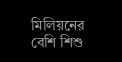মিলিয়নের বেশি শিশু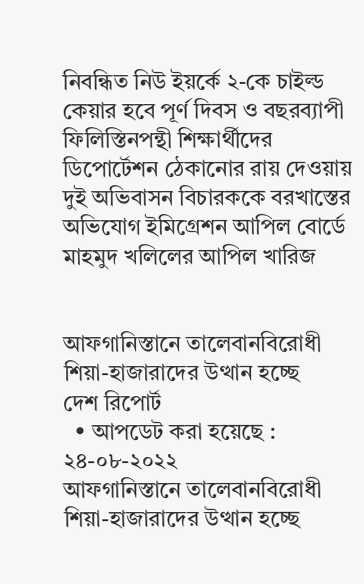নিবন্ধিত নিউ ইয়র্কে ২-কে চাইল্ড কেয়ার হবে পূর্ণ দিবস ও বছরব্যাপী ফিলিস্তিনপন্থী শিক্ষার্থীদের ডিপোর্টেশন ঠেকানোর রায় দেওয়ায় দুই অভিবাসন বিচারককে বরখাস্তের অভিযোগ ইমিগ্রেশন আপিল বোর্ডে মাহমুদ খলিলের আপিল খারিজ


আফগানিস্তানে তালেবানবিরোধী শিয়া-হাজারাদের উত্থান হচ্ছে
দেশ রিপোর্ট
  • আপডেট করা হয়েছে : ২৪-০৮-২০২২
আফগানিস্তানে তালেবানবিরোধী শিয়া-হাজারাদের উত্থান হচ্ছে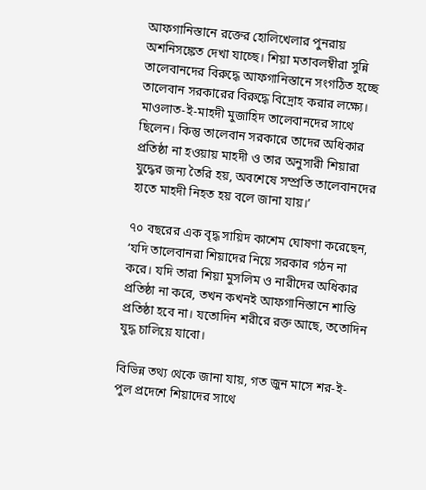আফগানিস্তানে রক্তের হোলিখেলার পুনরায় অশনিসঙ্কেত দেখা যাচ্ছে। শিয়া মতাবলম্বীরা সুন্নি তালেবানদের বিরুদ্ধে আফগানিস্তানে সংগঠিত হচ্ছে তালেবান সরকারের বিরুদ্ধে বিদ্রোহ করার লক্ষ্যে। মাওলাত-ই-মাহদী মুজাহিদ তালেবানদের সাথে ছিলেন। কিন্তু তালেবান সরকারে তাদের অধিকার প্রতিষ্ঠা না হওয়ায় মাহদী ও তার অনুসারী শিয়ারা যুদ্ধের জন্য তৈরি হয়, অবশেষে সম্প্রতি তালেবানদের হাতে মাহদী নিহত হয় বলে জানা যায়।’

৭০ বছরের এক বৃদ্ধ সায়িদ কাশেম ঘোষণা করেছেন, ‘যদি তালেবানরা শিয়াদের নিয়ে সরকার গঠন না করে। যদি তারা শিয়া মুসলিম ও নারীদের অধিকার প্রতিষ্ঠা না করে, তখন কখনই আফগানিস্তানে শান্তি প্রতিষ্ঠা হবে না। যতোদিন শরীরে রক্ত আছে, ততোদিন যুদ্ধ চালিয়ে যাবো।

বিভিন্ন তথ্য থেকে জানা যায়, গত জুন মাসে শর-ই-পুল প্রদেশে শিয়াদের সাথে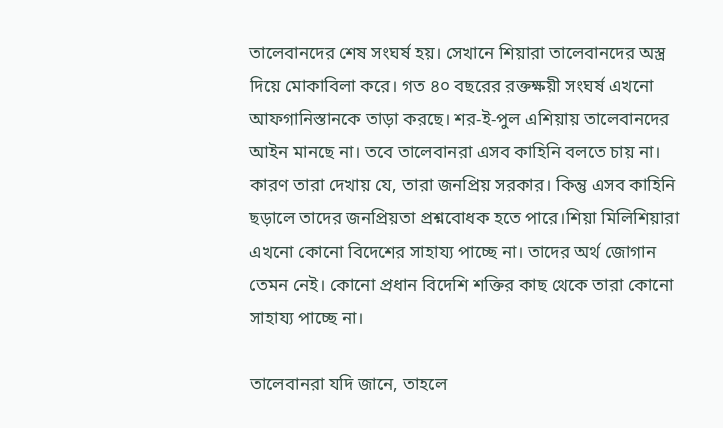তালেবানদের শেষ সংঘর্ষ হয়। সেখানে শিয়ারা তালেবানদের অস্ত্র দিয়ে মোকাবিলা করে। গত ৪০ বছরের রক্তক্ষয়ী সংঘর্ষ এখনো আফগানিস্তানকে তাড়া করছে। শর-ই-পুল এশিয়ায় তালেবানদের আইন মানছে না। তবে তালেবানরা এসব কাহিনি বলতে চায় না। কারণ তারা দেখায় যে, তারা জনপ্রিয় সরকার। কিন্তু এসব কাহিনি ছড়ালে তাদের জনপ্রিয়তা প্রশ্নবোধক হতে পারে।শিয়া মিলিশিয়ারা এখনো কোনো বিদেশের সাহায্য পাচ্ছে না। তাদের অর্থ জোগান তেমন নেই। কোনো প্রধান বিদেশি শক্তির কাছ থেকে তারা কোনো সাহায্য পাচ্ছে না।

তালেবানরা যদি জানে, তাহলে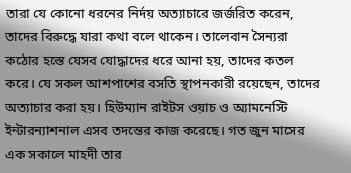তারা যে কোনো ধরনের নির্দয় অত্যাচারে জর্জরিত করেন, তাদের বিরুদ্ধে যারা কথা বলে থাকেন। তালেবান সৈন্যরা কঠোর হস্তে যেসব যোদ্ধাদের ধরে আনা হয়, তাদের কতল করে। যে সকল আশপাশের বসতি স্থাপনকারী রয়েছেন, তাদের অত্যাচার করা হয়। হিউম্যান রাইটস ওয়াচ ও অ্যামনেস্টি ইন্টারন্যাশনাল এসব তদন্তের কাজ করেছে। গত জুন মাসের এক সকালে মাহদী তার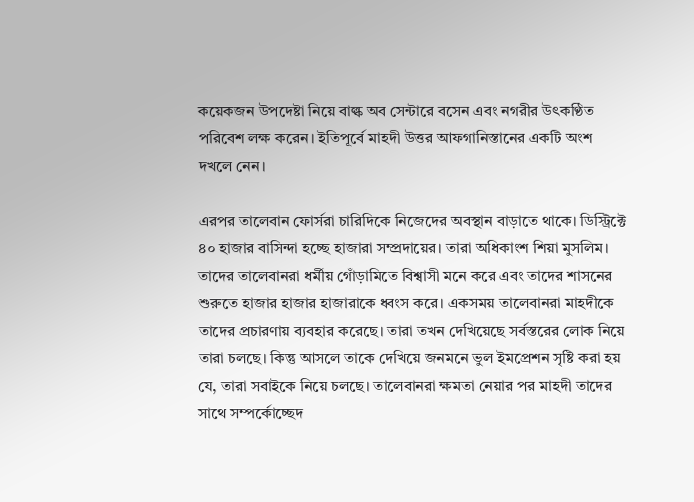কয়েকজন উপদেষ্টা নিয়ে বাল্ক অব সেন্টারে বসেন এবং নগরীর উৎকণ্ঠিত পরিবেশ লক্ষ করেন। ইতিপূর্বে মাহদী উত্তর আফগানিস্তানের একটি অংশ দখলে নেন।

এরপর তালেবান ফোর্সরা চারিদিকে নিজেদের অবস্থান বাড়াতে থাকে। ডিস্ট্রিক্টে ৪০ হাজার বাসিন্দা হচ্ছে হাজারা সম্প্রদায়ের। তারা অধিকাংশ শিয়া মুসলিম। তাদের তালেবানরা ধর্মীয় গোঁড়ামিতে বিশ্বাসী মনে করে এবং তাদের শাসনের শুরুতে হাজার হাজার হাজারাকে ধ্বংস করে। একসময় তালেবানরা মাহদীকে তাদের প্রচারণায় ব্যবহার করেছে। তারা তখন দেখিয়েছে সর্বস্তরের লোক নিয়ে তারা চলছে। কিন্তু আসলে তাকে দেখিয়ে জনমনে ভুল ইমপ্রেশন সৃষ্টি করা হয় যে, তারা সবাইকে নিয়ে চলছে। তালেবানরা ক্ষমতা নেয়ার পর মাহদী তাদের সাথে সম্পর্কোচ্ছেদ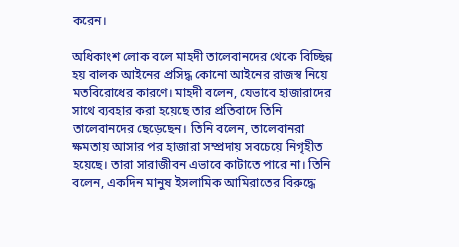করেন।

অধিকাংশ লোক বলে মাহদী তালেবানদের থেকে বিচ্ছিন্ন হয় বালক আইনের প্রসিদ্ধ কোনো আইনের রাজস্ব নিয়ে মতবিরোধের কারণে। মাহদী বলেন, যেভাবে হাজারাদের সাথে ব্যবহার করা হয়েছে তার প্রতিবাদে তিনি তালেবানদের ছেড়েছেন। তিনি বলেন, তালেবানরা ক্ষমতায় আসার পর হাজারা সম্প্রদায় সবচেয়ে নিগৃহীত হয়েছে। তারা সারাজীবন এভাবে কাটাতে পারে না। তিনি বলেন, একদিন মানুষ ইসলামিক আমিরাতের বিরুদ্ধে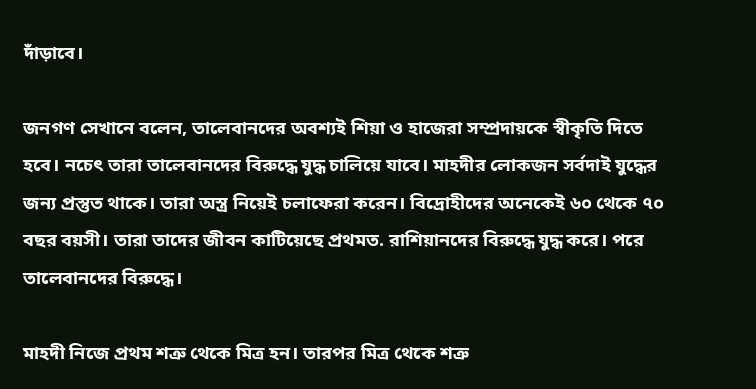দাঁড়াবে।

জনগণ সেখানে বলেন, তালেবানদের অবশ্যই শিয়া ও হাজেরা সম্প্রদায়কে স্বীকৃতি দিতে হবে। নচেৎ তারা তালেবানদের বিরুদ্ধে যুদ্ধ চালিয়ে যাবে। মাহদীর লোকজন সর্বদাই যুদ্ধের জন্য প্রস্তুত থাকে। তারা অস্ত্র নিয়েই চলাফেরা করেন। বিদ্রোহীদের অনেকেই ৬০ থেকে ৭০ বছর বয়সী। তারা তাদের জীবন কাটিয়েছে প্রথমত. রাশিয়ানদের বিরুদ্ধে যুদ্ধ করে। পরে তালেবানদের বিরুদ্ধে।

মাহদী নিজে প্রথম শত্রু থেকে মিত্র হন। তারপর মিত্র থেকে শত্রু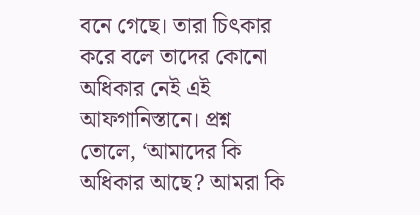বনে গেছে। তারা চিৎকার করে বলে তাদের কোনো অধিকার নেই এই আফগানিস্তানে। প্রশ্ন তোলে, ‘আমাদের কি অধিকার আছে? আমরা কি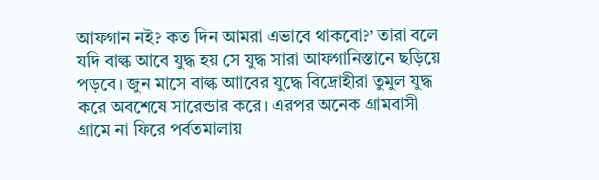আফগান নই? কত দিন আমরা এভাবে থাকবো?’ তারা বলে যদি বাল্ক আবে যুদ্ধ হয় সে যুদ্ধ সারা আফগানিস্তানে ছড়িয়ে পড়বে। জুন মাসে বাল্ক আাবের যুদ্ধে বিদ্রোহীরা তুমুল যুদ্ধ করে অবশেষে সারেন্ডার করে। এরপর অনেক গ্রামবাসী গ্রামে না ফিরে পর্বতমালায়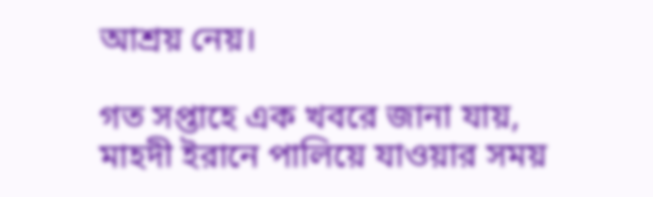আশ্রয় নেয়।

গত সপ্তাহে এক খবরে জানা যায়, মাহদী ইরানে পালিয়ে যাওয়ার সময়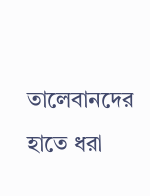তালেবানদের হাতে ধরা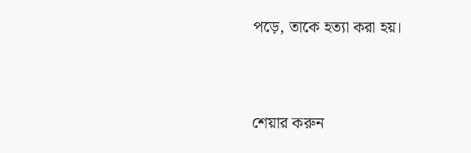পড়ে, তাকে হত্যা করা হয়।


শেয়ার করুন